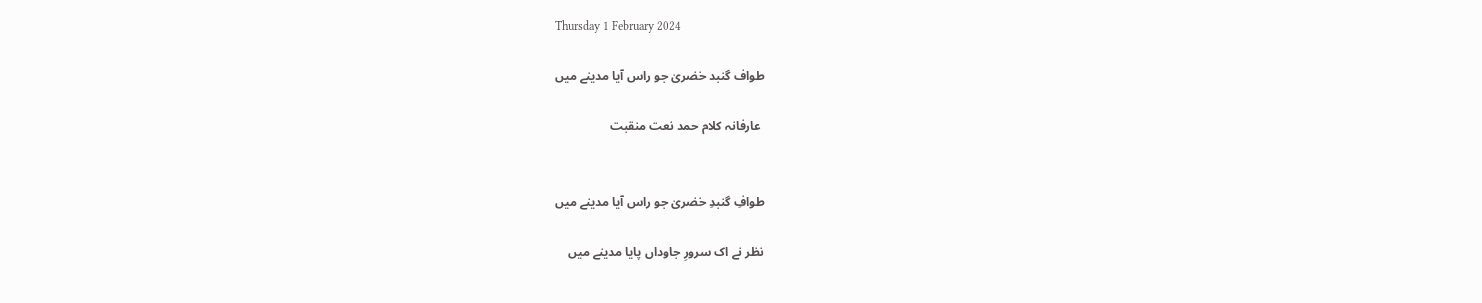Thursday 1 February 2024

طواف گنبد خضریٰ جو راس آیا مدینے میں

 عارفانہ کلام حمد نعت منقبت


طوافِ گنبدِ خضریٰ جو راس آیا مدینے میں

نظر نے اک سرورِ جاوداں پایا مدینے میں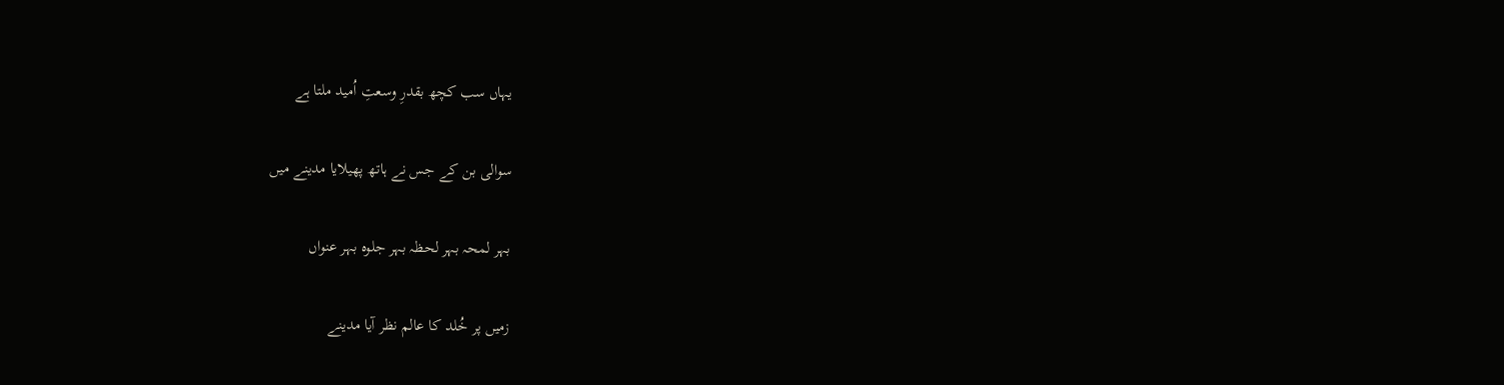یہاں سب کچھ بقدرِ وسعتِ اُمید ملتا ہے

سوالی بن کے جس نے ہاتھ پھیلایا مدینے میں

بہر لمحہ بہر لحظہ بہر جلوہ بہر عنواں

زمیں پر خُلد کا عالم نظر آیا مدینے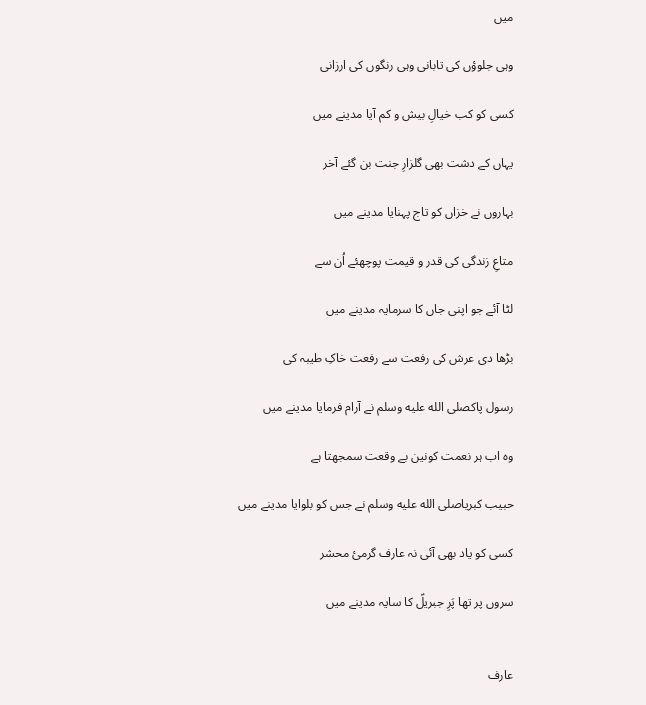میں

وہی جلوؤں کی تابانی وہی رنگوں کی ارزانی

کسی کو کب خیالِ بیش و کم آیا مدینے میں

یہاں کے دشت بھی گلزارِ جنت بن گئے آخر

بہاروں نے خزاں کو تاج پہنایا مدینے میں

متاعِ زندگی کی قدر و قیمت پوچھئے اُن سے

لٹا آئے جو اپنی جاں کا سرمایہ مدینے میں

بڑھا دی عرش کی رفعت سے رفعت خاکِ طیبہ کی

رسول پاکصلى الله عليه وسلم نے آرام فرمایا مدینے میں

وہ اب ہر نعمت کونین بے وقعت سمجھتا ہے

حبیب کبریاصلى الله عليه وسلم نے جس کو بلوایا مدینے میں

کسی کو یاد بھی آئی نہ عارف گرمئ محشر

سروں پر تھا پَرِ جبریلؑ کا سایہ مدینے میں


عارف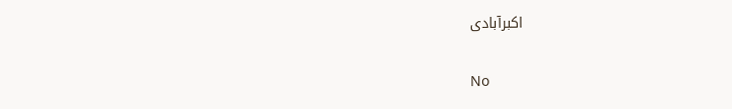اکبرآبادی

No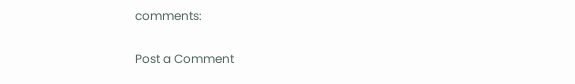comments:

Post a Comment